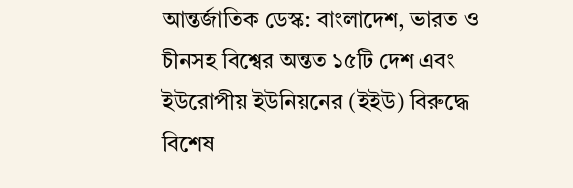আন্তর্জাতিক ডেস্ক: বাংলাদেশ, ভারত ও চীনসহ বিশ্বের অন্তত ১৫টি দেশ এবং ইউরোপীয় ইউনিয়নের (ইইউ) বিরুদ্ধে বিশেষ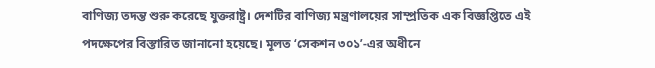বাণিজ্য তদন্ত শুরু করেছে যুক্তরাষ্ট্র। দেশটির বাণিজ্য মন্ত্রণালয়ের সাম্প্রতিক এক বিজ্ঞপ্তিতে এই পদক্ষেপের বিস্তারিত জানানো হয়েছে। মূলত ‘সেকশন ৩০১’-এর অধীনে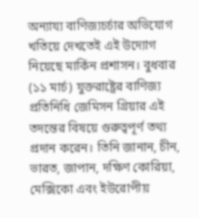অন্যায্য বাণিজ্যচর্চার অভিযোগ খতিয়ে দেখতেই এই উদ্যোগ নিয়েছে মার্কিন প্রশাসন। বুধবার (১১ মার্চ) যুক্তরাষ্ট্রের বাণিজ্য প্রতিনিধি জেমিসন গ্রিয়ার এই তদন্তের বিষয়ে গুরুত্বপূর্ণ তথ্য প্রদান করেন। তিনি জানান, চীন, ভারত, জাপান, দক্ষিণ কোরিয়া, মেক্সিকো এবং ইউরোপীয়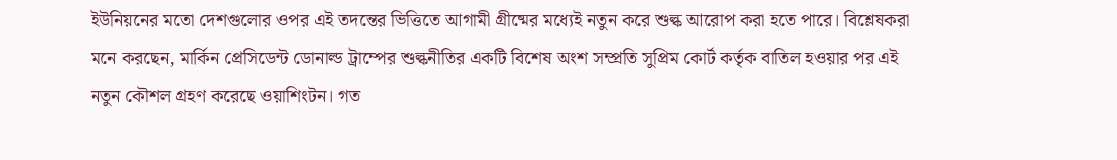ইউনিয়নের মতো দেশগুলোর ওপর এই তদন্তের ভিত্তিতে আগামী গ্রীষ্মের মধ্যেই নতুন করে শুল্ক আরোপ করা হতে পারে। বিশ্লেষকরা মনে করছেন, মার্কিন প্রেসিডেন্ট ডোনাল্ড ট্রাম্পের শুল্কনীতির একটি বিশেষ অংশ সম্প্রতি সুপ্রিম কোর্ট কর্তৃক বাতিল হওয়ার পর এই নতুন কৌশল গ্রহণ করেছে ওয়াশিংটন। গত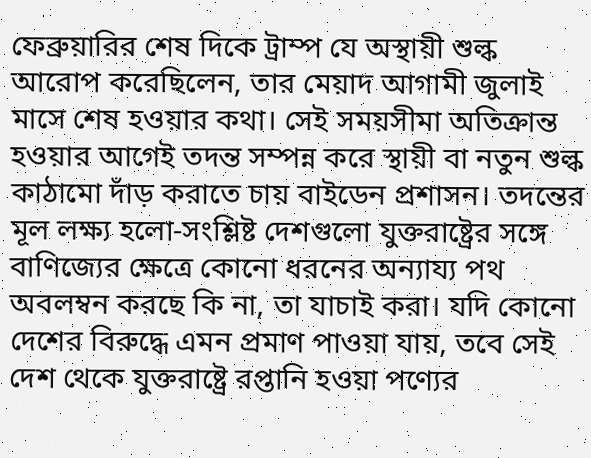ফেব্রুয়ারির শেষ দিকে ট্রাম্প যে অস্থায়ী শুল্ক আরোপ করেছিলেন, তার মেয়াদ আগামী জুলাই মাসে শেষ হওয়ার কথা। সেই সময়সীমা অতিক্রান্ত হওয়ার আগেই তদন্ত সম্পন্ন করে স্থায়ী বা নতুন শুল্ক কাঠামো দাঁড় করাতে চায় বাইডেন প্রশাসন। তদন্তের মূল লক্ষ্য হলো-সংশ্লিষ্ট দেশগুলো যুক্তরাষ্ট্রের সঙ্গে বাণিজ্যের ক্ষেত্রে কোনো ধরনের অন্যায্য পথ অবলম্বন করছে কি না, তা যাচাই করা। যদি কোনো দেশের বিরুদ্ধে এমন প্রমাণ পাওয়া যায়, তবে সেই দেশ থেকে যুক্তরাষ্ট্রে রপ্তানি হওয়া পণ্যের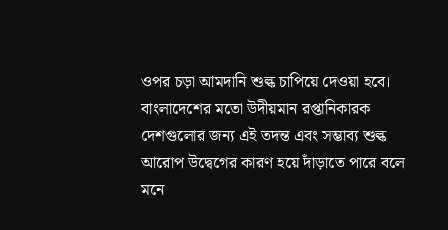ওপর চড়া আমদানি শুল্ক চাপিয়ে দেওয়া হবে। বাংলাদেশের মতো উদীয়মান রপ্তানিকারক দেশগুলোর জন্য এই তদন্ত এবং সম্ভাব্য শুল্ক আরোপ উদ্বেগের কারণ হয়ে দাঁড়াতে পারে বলে মনে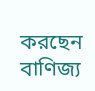করছেন বাণিজ্য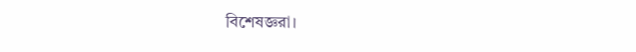বিশেষজ্ঞরা।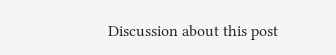Discussion about this post